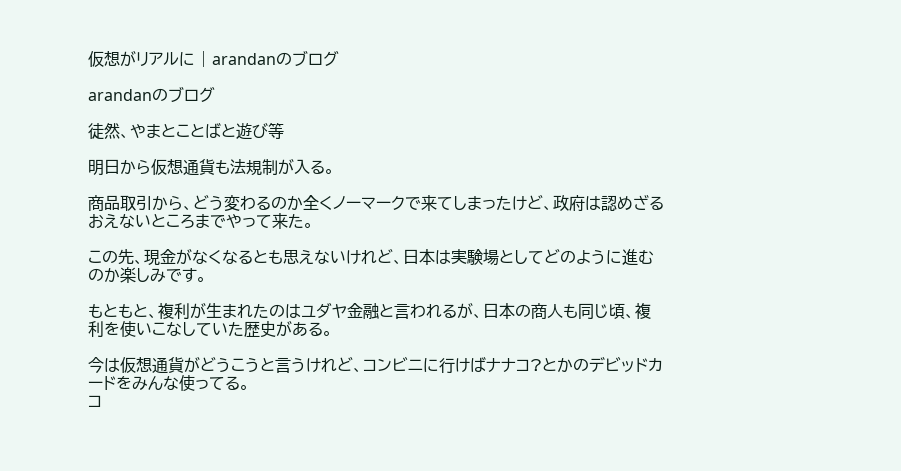仮想がリアルに | arandanのブログ

arandanのブログ

徒然、やまとことばと遊び等

明日から仮想通貨も法規制が入る。

商品取引から、どう変わるのか全くノーマークで来てしまったけど、政府は認めざるおえないところまでやって来た。

この先、現金がなくなるとも思えないけれど、日本は実験場としてどのように進むのか楽しみです。

もともと、複利が生まれたのはユダヤ金融と言われるが、日本の商人も同じ頃、複利を使いこなしていた歴史がある。

今は仮想通貨がどうこうと言うけれど、コンビニに行けばナナコ?とかのデビッドカードをみんな使ってる。
コ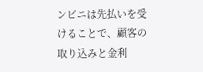ンビニは先払いを受けることで、顧客の取り込みと金利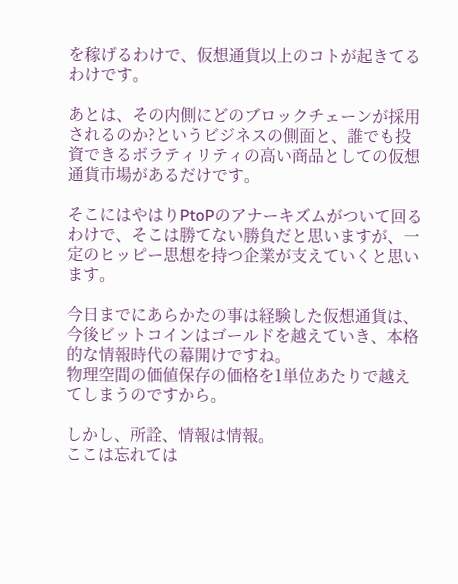を稼げるわけで、仮想通貨以上のコトが起きてるわけです。

あとは、その内側にどのブロックチェーンが採用されるのか?というビジネスの側面と、誰でも投資できるボラティリティの高い商品としての仮想通貨市場があるだけです。

そこにはやはりPtoPのアナーキズムがついて回るわけで、そこは勝てない勝負だと思いますが、一定のヒッピー思想を持つ企業が支えていくと思います。

今日までにあらかたの事は経験した仮想通貨は、今後ビットコインはゴールドを越えていき、本格的な情報時代の幕開けですね。
物理空間の価値保存の価格を1単位あたりで越えてしまうのですから。

しかし、所詮、情報は情報。
ここは忘れては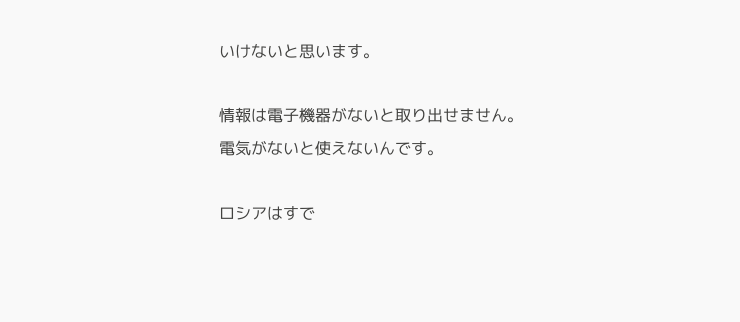いけないと思います。

情報は電子機器がないと取り出せません。
電気がないと使えないんです。

ロシアはすで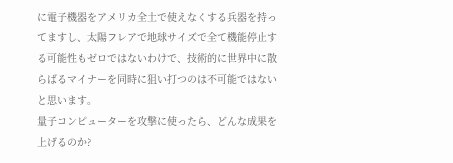に電子機器をアメリカ全土で使えなくする兵器を持ってますし、太陽フレアで地球サイズで全て機能停止する可能性もゼロではないわけで、技術的に世界中に散らばるマイナーを同時に狙い打つのは不可能ではないと思います。
量子コンピューターを攻撃に使ったら、どんな成果を上げるのか?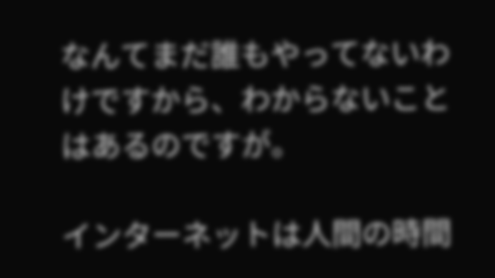なんてまだ誰もやってないわけですから、わからないことはあるのですが。

インターネットは人間の時間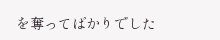を奪ってばかりでした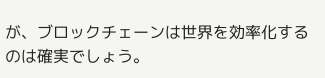が、ブロックチェーンは世界を効率化するのは確実でしょう。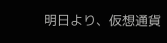明日より、仮想通貨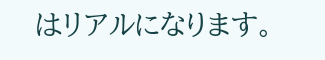はリアルになります。